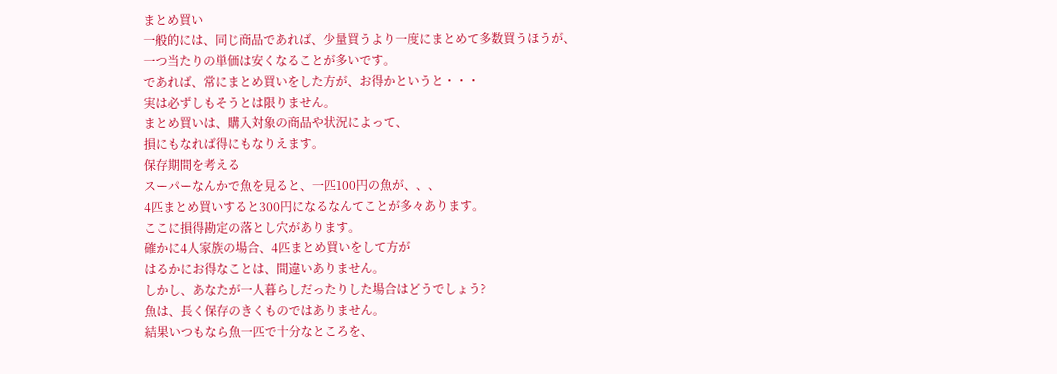まとめ買い
一般的には、同じ商品であれば、少量買うより一度にまとめて多数買うほうが、
一つ当たりの単価は安くなることが多いです。
であれば、常にまとめ買いをした方が、お得かというと・・・
実は必ずしもそうとは限りません。
まとめ買いは、購入対象の商品や状況によって、
損にもなれば得にもなりえます。
保存期間を考える
スーパーなんかで魚を見ると、一匹100円の魚が、、、
4匹まとめ買いすると300円になるなんてことが多々あります。
ここに損得勘定の落とし穴があります。
確かに4人家族の場合、4匹まとめ買いをして方が
はるかにお得なことは、間違いありません。
しかし、あなたが一人暮らしだったりした場合はどうでしょう?
魚は、長く保存のきくものではありません。
結果いつもなら魚一匹で十分なところを、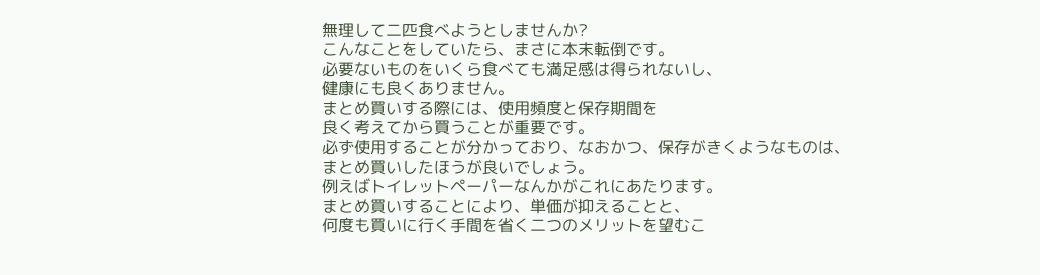無理して二匹食べようとしませんか?
こんなことをしていたら、まさに本末転倒です。
必要ないものをいくら食べても満足感は得られないし、
健康にも良くありません。
まとめ買いする際には、使用頻度と保存期間を
良く考えてから買うことが重要です。
必ず使用することが分かっており、なおかつ、保存がきくようなものは、
まとめ買いしたほうが良いでしょう。
例えばトイレットペーパーなんかがこれにあたります。
まとめ買いすることにより、単価が抑えることと、
何度も買いに行く手間を省く二つのメリットを望むこ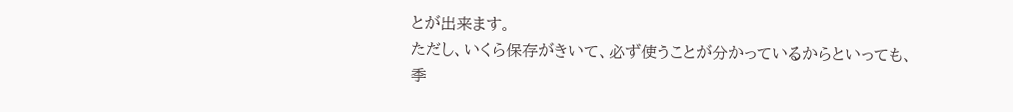とが出来ます。
ただし、いくら保存がきいて、必ず使うことが分かっているからといっても、
季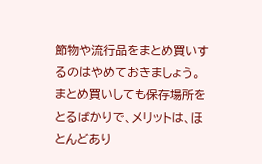節物や流行品をまとめ買いするのはやめておきましょう。
まとめ買いしても保存場所をとるばかりで、メリットは、ほとんどあり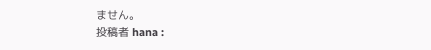ません。
投稿者 hana :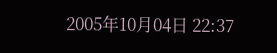2005年10月04日 22:37